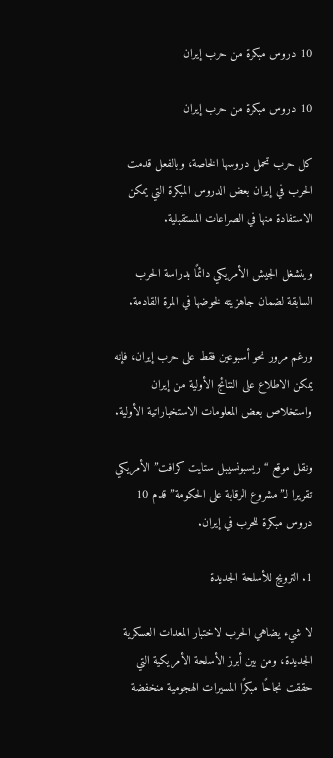10 دروس مبكرة من حرب إيران

10 دروس مبكرة من حرب إيران

كل حرب تحمل دروسها الخاصة، وبالفعل قدمت الحرب في إيران بعض الدروس المبكرة التي يمكن الاستفادة منها في الصراعات المستقبلية.

وينشغل الجيش الأمريكي دائمًا بدراسة الحرب السابقة لضمان جاهزيته لخوضها في المرة القادمة.

ورغم مرور نحو أسبوعين فقط على حرب إيران، فإنه يمكن الاطلاع على النتائج الأولية من إيران واستخلاص بعض المعلومات الاستخباراتية الأولية.

ونقل موقع “ريسبونسيبل ستايت كرافت” الأمريكي تقريرا لـ”مشروع الرقابة على الحكومة” قدم 10 دروس مبكرة للحرب في إيران.

1. الترويج للأسلحة الجديدة

لا شيء يضاهي الحرب لاختبار المعدات العسكرية الجديدة، ومن بين أبرز الأسلحة الأمريكية التي حققت نجاحًا مبكرًا المسيرات الهجومية منخفضة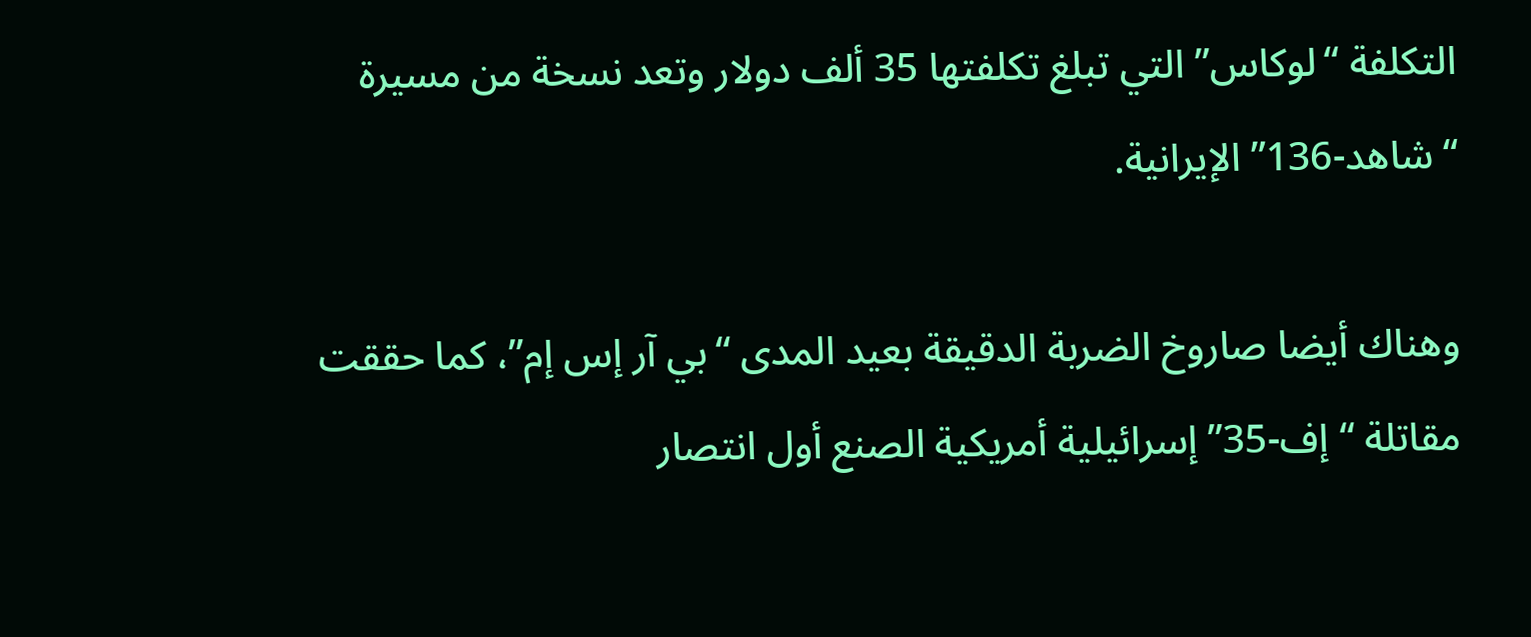التكلفة “لوكاس” التي تبلغ تكلفتها 35 ألف دولار وتعد نسخة من مسيرة “شاهد-136” الإيرانية.

وهناك أيضا صاروخ الضربة الدقيقة بعيد المدى “بي آر إس إم”، كما حققت مقاتلة “إف-35” إسرائيلية أمريكية الصنع أول انتصار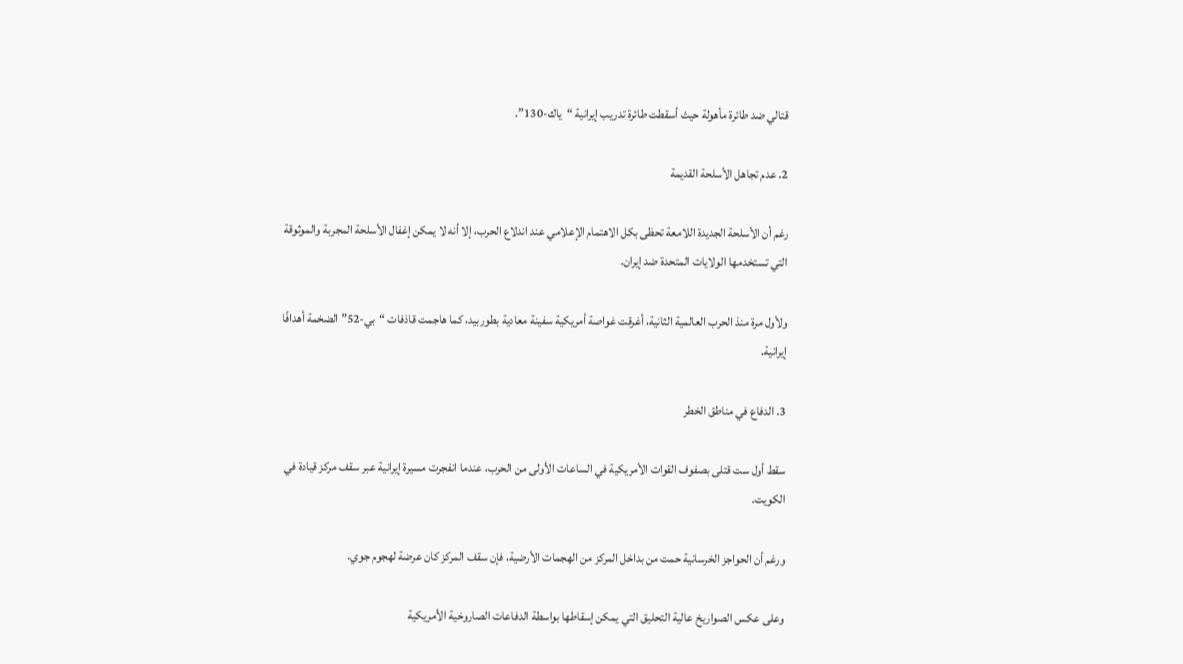قتالي ضد طائرة مأهولة حيث أسقطت طائرة تدريب إيرانية “ياك-130”.

2. عدم تجاهل الأسلحة القديمة

رغم أن الأسلحة الجديدة اللامعة تحظى بكل الاهتمام الإعلامي عند اندلاع الحرب، إلا أنه لا يمكن إغفال الأسلحة المجربة والموثوقة التي تستخدمها الولايات المتحدة ضد إيران.

ولأول مرة منذ الحرب العالمية الثانية، أغرقت غواصة أمريكية سفينة معادية بطوربيد، كما هاجمت قاذفات “بي-52” الضخمة أهدافًا إيرانية.

3. الدفاع في مناطق الخطر

سقط أول ست قتلى بصفوف القوات الأمريكية في الساعات الأولى من الحرب، عندما انفجرت مسيرة إيرانية عبر سقف مركز قيادة في الكويت.

ورغم أن الحواجز الخرسانية حمت من بداخل المركز من الهجمات الأرضية، فإن سقف المركز كان عرضة لهجوم جوي.

وعلى عكس الصواريخ عالية التحليق التي يمكن إسقاطها بواسطة الدفاعات الصاروخية الأمريكية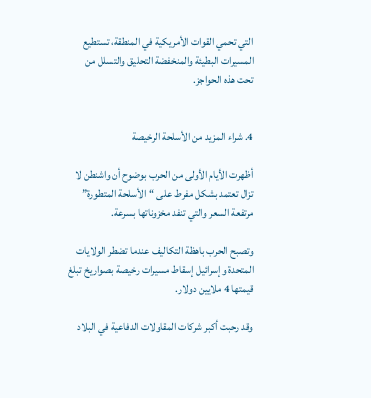التي تحمي القوات الأمريكية في المنطقة، تستطيع المسيرات البطيئة والمنخفضة التحليق والتسلل من تحت هذه الحواجز.


4. شراء المزيد من الأسلحة الرخيصة

أظهرت الأيام الأولى من الحرب بوضوح أن واشنطن لا تزال تعتمد بشكل مفرط على “الأسلحة المتطورة” مرتفعة السعر والتي تنفد مخزوناتها بسرعة.

وتصبح الحرب باهظة التكاليف عندما تضطر الولايات المتحدة وإسرائيل إسقاط مسيرات رخيصة بصواريخ تبلغ قيمتها 4 ملايين دولار.

وقد رحبت أكبر شركات المقاولات الدفاعية في البلاد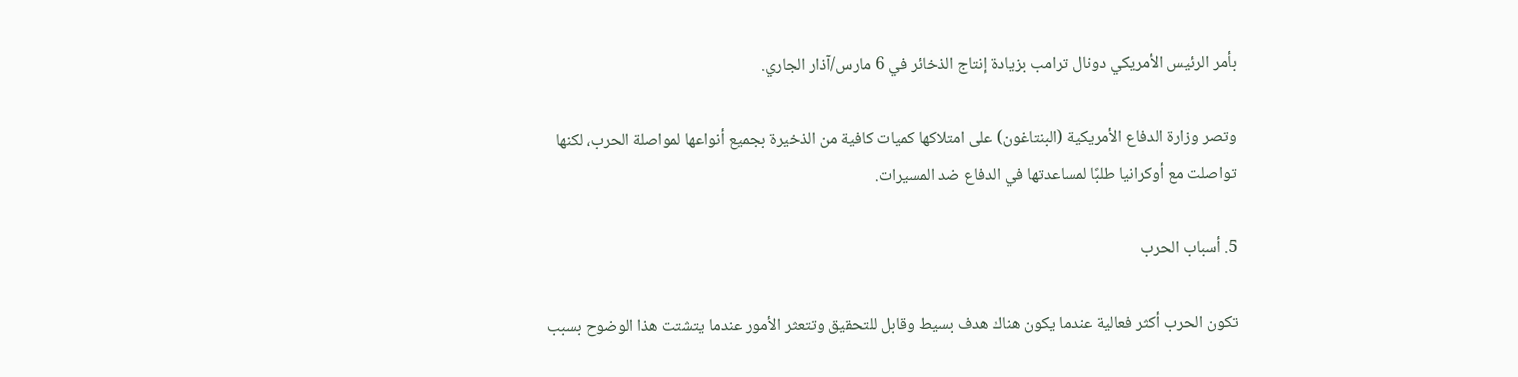بأمر الرئيس الأمريكي دونال ترامب بزيادة إنتاج الذخائر في 6 مارس/آذار الجاري.

وتصر وزارة الدفاع الأمريكية (البنتاغون) على امتلاكها كميات كافية من الذخيرة بجميع أنواعها لمواصلة الحرب، لكنها تواصلت مع أوكرانيا طلبًا لمساعدتها في الدفاع ضد المسيرات.

5. أسباب الحرب

تكون الحرب أكثر فعالية عندما يكون هناك هدف بسيط وقابل للتحقيق وتتعثر الأمور عندما يتشتت هذا الوضوح بسبب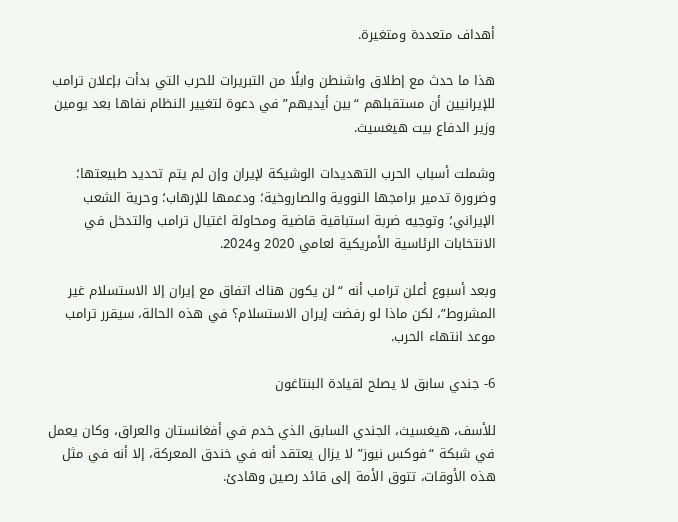أهداف متعددة ومتغيرة.

هذا ما حدث مع إطلاق واشنطن وابلًا من التبريرات للحرب التي بدأت بإعلان ترامب للإيرانيين أن مستقبلهم “بين أيديهم” في دعوة لتغيير النظام نفاها بعد يومين وزير الدفاع بيت هيغسيث.

وشملت أسباب الحرب التهديدات الوشيكة لإيران وإن لم يتم تحديد طبيعتها؛ وضرورة تدمير برامجها النووية والصاروخية؛ ودعمها للإرهاب؛ وحرية الشعب الإيراني؛ وتوجيه ضربة استباقية قاضية ومحاولة اغتيال ترامب والتدخل في الانتخابات الرئاسية الأمريكية لعامي 2020 و2024.

وبعد أسبوع أعلن ترامب أنه “لن يكون هناك اتفاق مع إيران إلا الاستسلام غير المشروط”، لكن ماذا لو رفضت إيران الاستسلام؟ في هذه الحالة، سيقرر ترامب موعد انتهاء الحرب.

6- جندي سابق لا يصلح لقيادة البنتاغون

للأسف، هيغسيث، الجندي السابق الذي خدم في أفغانستان والعراق، وكان يعمل في شبكة “فوكس نيوز” لا يزال يعتقد أنه في خندق المعركة، إلا أنه في مثل هذه الأوقات، تتوق الأمة إلى قائد رصين وهادئ.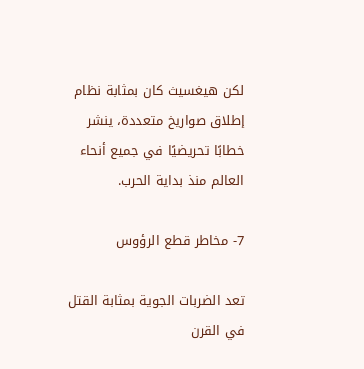لكن هيغسيث كان بمثابة نظام إطلاق صواريخ متعددة، ينشر خطابًا تحريضيًا في جميع أنحاء العالم منذ بداية الحرب.

7- مخاطر قطع الرؤوس

تعد الضربات الجوية بمثابة القتل في القرن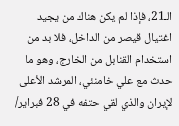الـ21، فإذا لم يكن هناك من يجيد اغتيال قيصر من الداخل، فلا بد من استخدام القنابل من الخارج، وهو ما حدث مع علي خامنئي، المرشد الأعلى لإيران والذي لقي حتفه في 28 فبراير/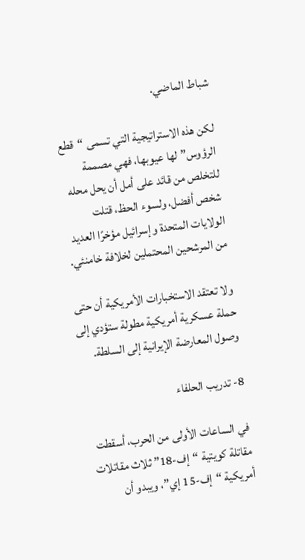شباط الماضي.

لكن هذه الاستراتيجية التي تسمى “قطع الرؤوس” لها عيوبها، فهي مصممة للتخلص من قائد على أمل أن يحل محله شخص أفضل، ولسوء الحظ، قتلت الولايات المتحدة وإسرائيل مؤخرًا العديد من المرشحين المحتملين لخلافة خامنئي.

ولا تعتقد الاستخبارات الأمريكية أن حتى حملة عسكرية أمريكية مطولة ستؤدي إلى وصول المعارضة الإيرانية إلى السلطة.

8- تدريب الحلفاء

في الساعات الأولى من الحرب، أسقطت مقاتلة كويتية “إف-18” ثلاث مقاتلات أمريكية “إف-15 إي”، ويبدو أن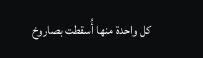كل واحدة منها أُسقطت بصاروخ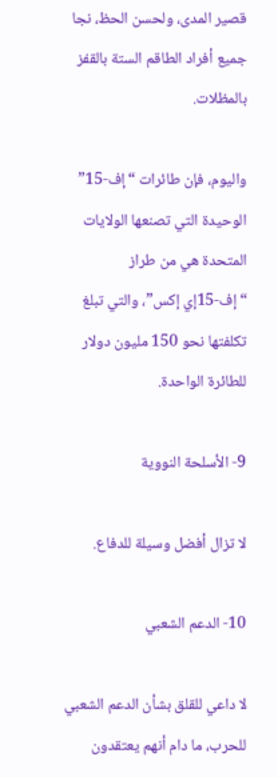قصير المدى، ولحسن الحظ، نجا جميع أفراد الطاقم الستة بالقفز بالمظلات.

واليوم، فإن طائرات “إف-15” الوحيدة التي تصنعها الولايات المتحدة هي من طراز “إف-15إي إكس”، والتي تبلغ تكلفتها نحو 150 مليون دولار للطائرة الواحدة.

9- الأسلحة النووية

لا تزال أفضل وسيلة للدفاع.

10- الدعم الشعبي

لا داعي للقلق بشأن الدعم الشعبي للحرب، ما دام أنهم يعتقدون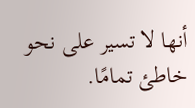أنها لا تسير على نحو خاطئ تمامًا.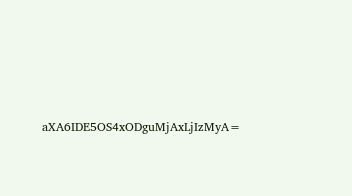aXA6IDE5OS4xODguMjAxLjIzMyA=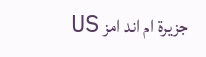جزيرة ام اند امز US